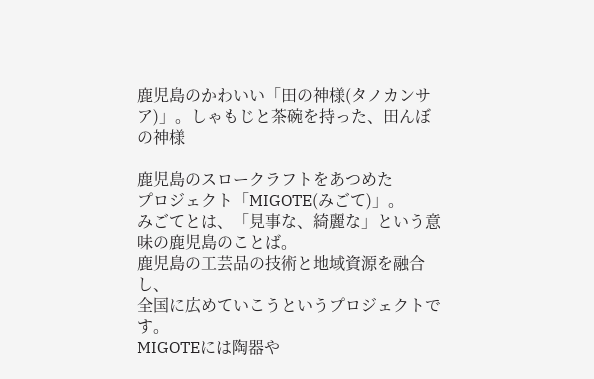鹿児島のかわいい「田の神様(タノカンサア)」。しゃもじと茶碗を持った、田んぼの神様

鹿児島のスロークラフトをあつめた
プロジェクト「MIGOTE(みごて)」。
みごてとは、「見事な、綺麗な」という意味の鹿児島のことば。
鹿児島の工芸品の技術と地域資源を融合し、
全国に広めていこうというプロジェクトです。
MIGOTEには陶器や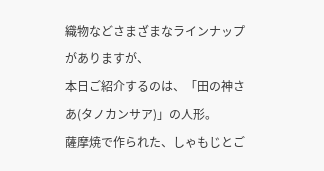織物などさまざまなラインナップがありますが、
本日ご紹介するのは、「田の神さあ(タノカンサア)」の人形。
薩摩焼で作られた、しゃもじとご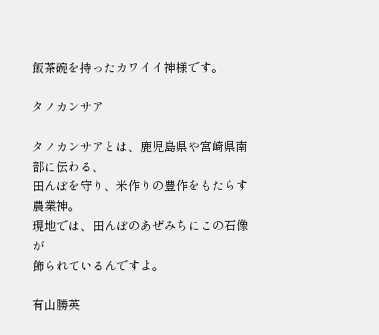飯茶碗を持ったカワイイ神様です。

タノカンサア

タノカンサアとは、鹿児島県や宮崎県南部に伝わる、
田んぼを守り、米作りの豊作をもたらす農業神。
現地では、田んぼのあぜみちにこの石像が
飾られているんですよ。

有山勝英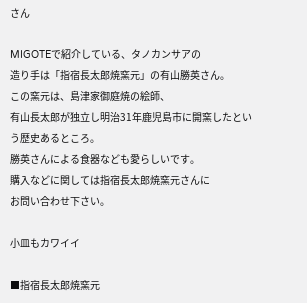さん

MIGOTEで紹介している、タノカンサアの
造り手は「指宿長太郎焼窯元」の有山勝英さん。
この窯元は、島津家御庭焼の絵師、
有山長太郎が独立し明治31年鹿児島市に開窯したという歴史あるところ。
勝英さんによる食器なども愛らしいです。
購入などに関しては指宿長太郎焼窯元さんに
お問い合わせ下さい。

小皿もカワイイ

■指宿長太郎焼窯元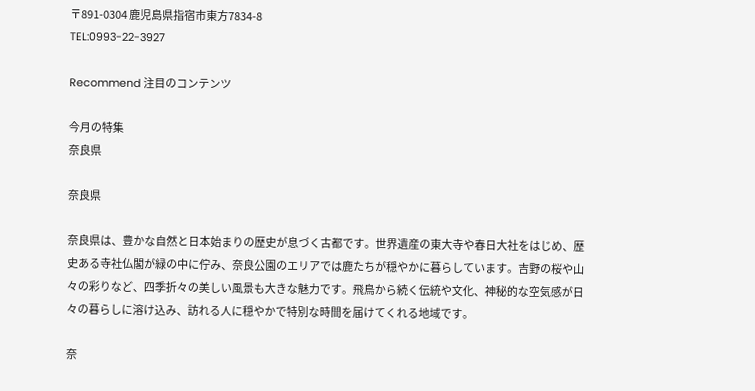〒891-0304 鹿児島県指宿市東方7834-8
TEL:0993-22-3927

Recommend 注目のコンテンツ

今月の特集
奈良県

奈良県

奈良県は、豊かな自然と日本始まりの歴史が息づく古都です。世界遺産の東大寺や春日大社をはじめ、歴史ある寺社仏閣が緑の中に佇み、奈良公園のエリアでは鹿たちが穏やかに暮らしています。吉野の桜や山々の彩りなど、四季折々の美しい風景も大きな魅力です。飛鳥から続く伝統や文化、神秘的な空気感が日々の暮らしに溶け込み、訪れる人に穏やかで特別な時間を届けてくれる地域です。

奈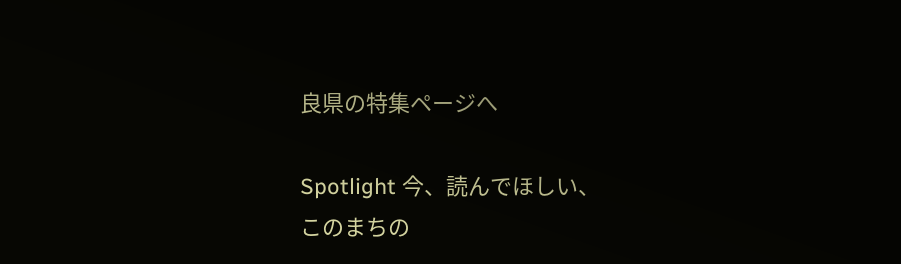良県の特集ページへ

Spotlight 今、読んでほしい、
このまちの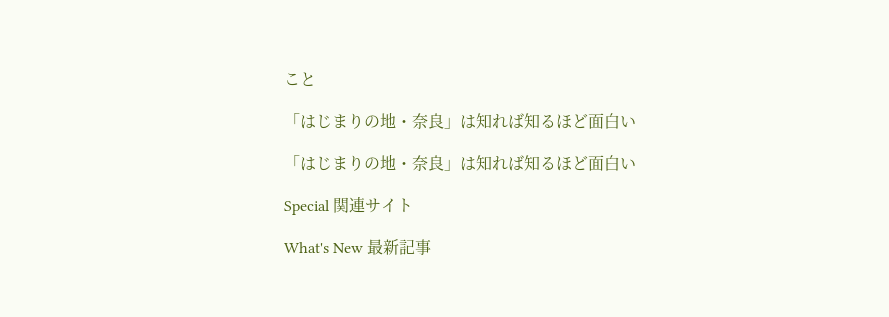こと

「はじまりの地・奈良」は知れば知るほど面白い

「はじまりの地・奈良」は知れば知るほど面白い

Special 関連サイト

What's New 最新記事